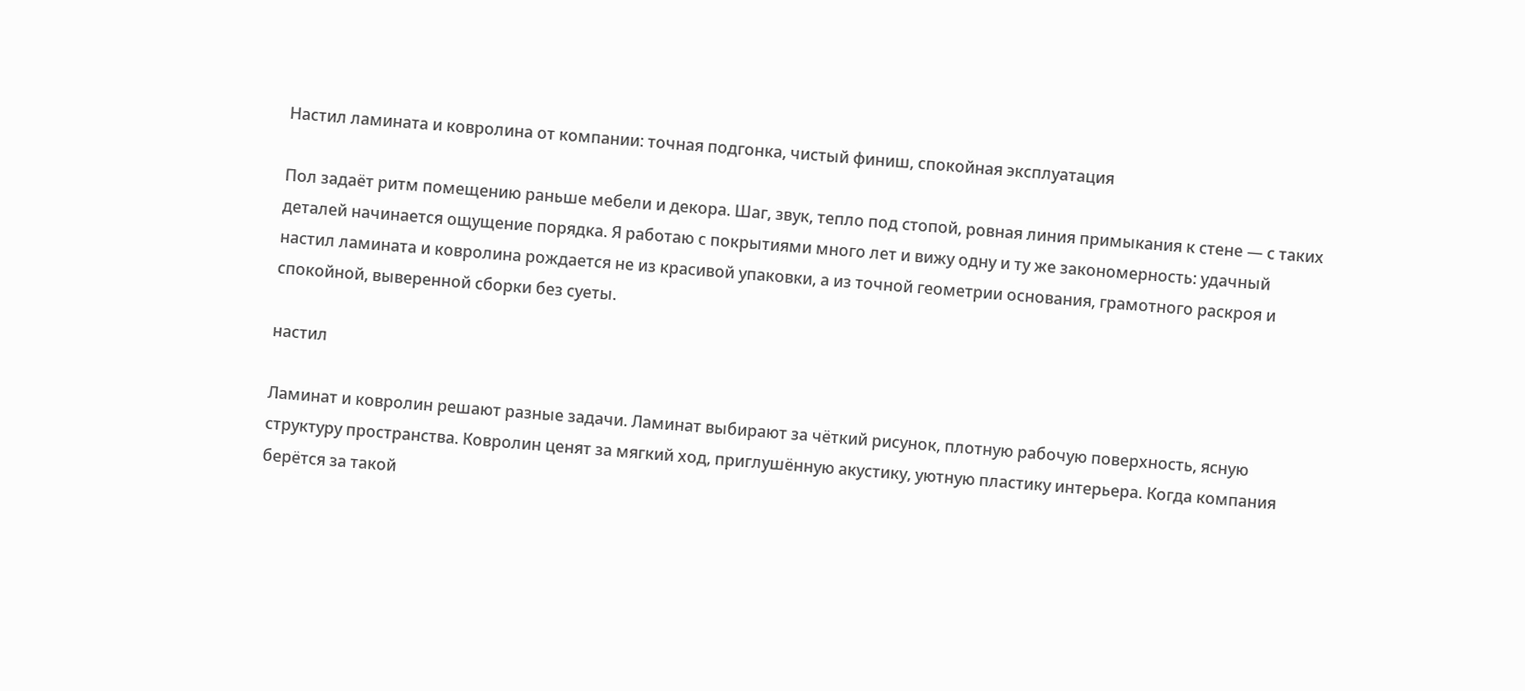Настил ламината и ковролина от компании: точная подгонка, чистый финиш, спокойная эксплуатация

Пол задаёт ритм помещению раньше мебели и декора. Шаг, звук, тепло под стопой, ровная линия примыкания к стене — с таких деталей начинается ощущение порядка. Я работаю с покрытиями много лет и вижу одну и ту же закономерность: удачный настил ламината и ковролина рождается не из красивой упаковки, а из точной геометрии основания, грамотного раскроя и спокойной, выверенной сборки без суеты.

настил

Ламинат и ковролин решают разные задачи. Ламинат выбирают за чёткий рисунок, плотную рабочую поверхность, ясную структуру пространства. Ковролин ценят за мягкий ход, приглушённую акустику, уютную пластику интерьера. Когда компания берётся за такой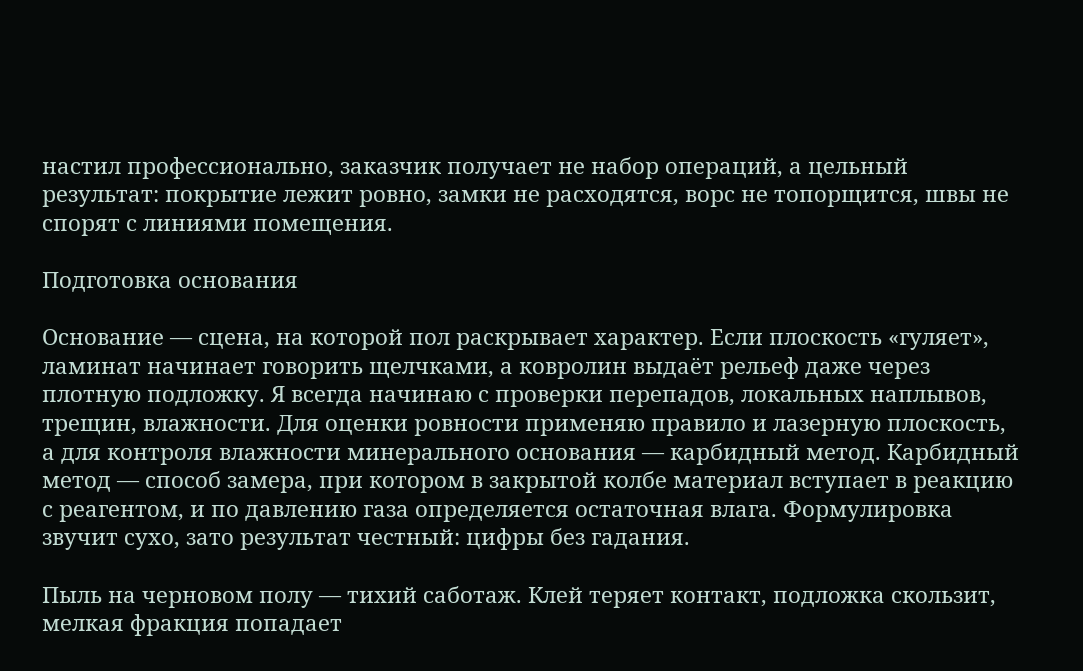настил профессионально, заказчик получает не набор операций, а цельный результат: покрытие лежит ровно, замки не расходятся, ворс не топорщится, швы не спорят с линиями помещения.

Подготовка основания

Основание — сцена, на которой пол раскрывает характер. Если плоскость «гуляет», ламинат начинает говорить щелчками, а ковролин выдаёт рельеф даже через плотную подложку. Я всегда начинаю с проверки перепадов, локальных наплывов, трещин, влажности. Для оценки ровности применяю правило и лазерную плоскость, а для контроля влажности минерального основания — карбидный метод. Карбидный метод — способ замера, при котором в закрытой колбе материал вступает в реакцию с реагентом, и по давлению газа определяется остаточная влага. Формулировка звучит сухо, зато результат честный: цифры без гадания.

Пыль на черновом полу — тихий саботаж. Клей теряет контакт, подложка скользит, мелкая фракция попадает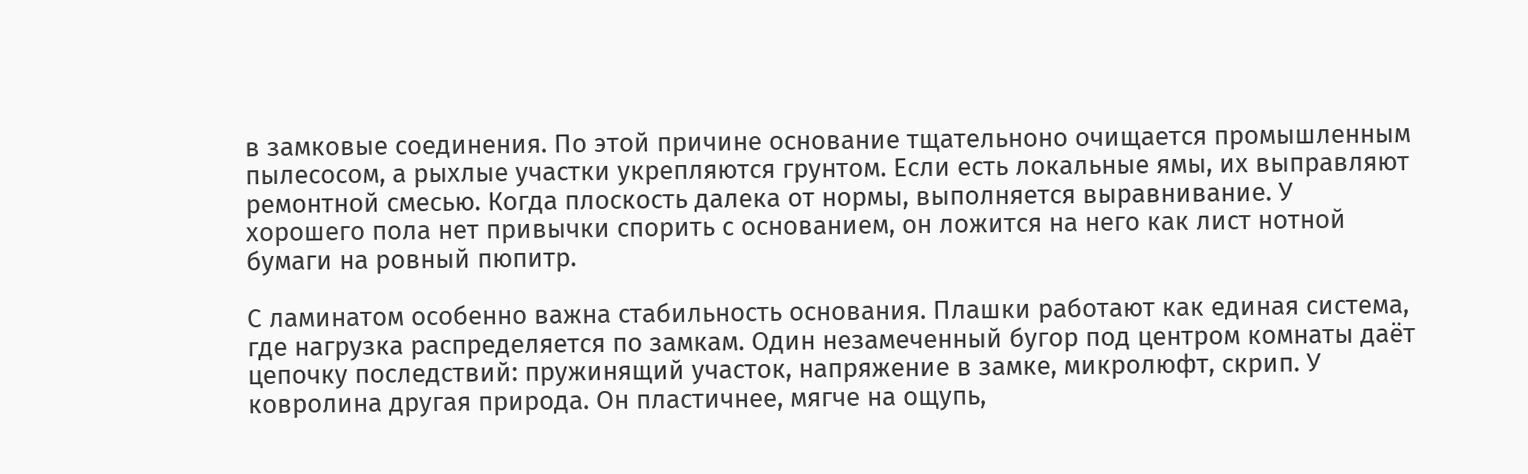в замковые соединения. По этой причине основание тщательноно очищается промышленным пылесосом, а рыхлые участки укрепляются грунтом. Если есть локальные ямы, их выправляют ремонтной смесью. Когда плоскость далека от нормы, выполняется выравнивание. У хорошего пола нет привычки спорить с основанием, он ложится на него как лист нотной бумаги на ровный пюпитр.

С ламинатом особенно важна стабильность основания. Плашки работают как единая система, где нагрузка распределяется по замкам. Один незамеченный бугор под центром комнаты даёт цепочку последствий: пружинящий участок, напряжение в замке, микролюфт, скрип. У ковролина другая природа. Он пластичнее, мягче на ощупь,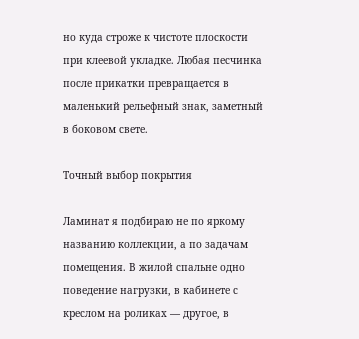но куда строже к чистоте плоскости при клеевой укладке. Любая песчинка после прикатки превращается в маленький рельефный знак, заметный в боковом свете.

Точный выбор покрытия

Ламинат я подбираю не по яркому названию коллекции, а по задачам помещения. В жилой спальне одно поведение нагрузки, в кабинете с креслом на роликах — другое, в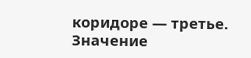коридоре — третье. Значение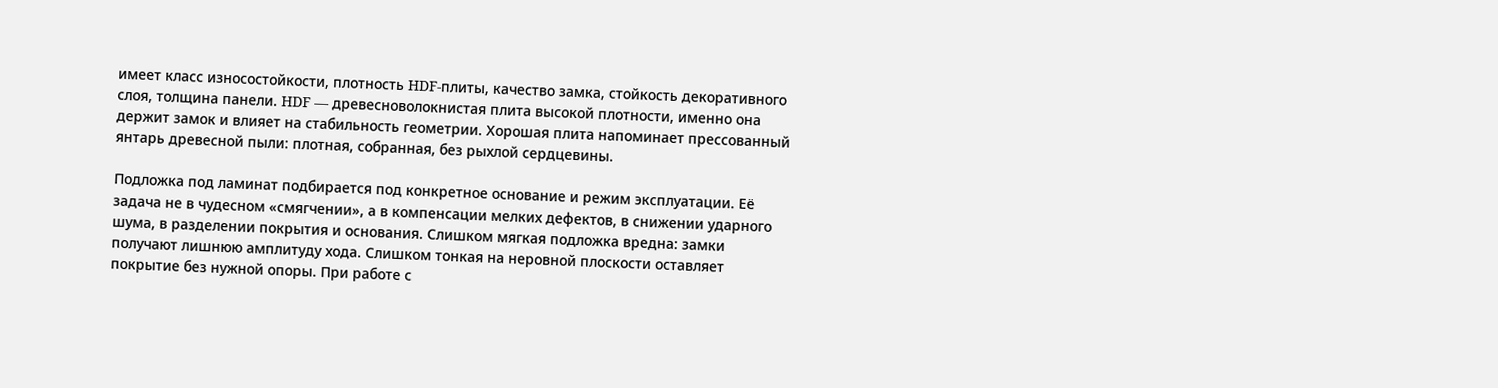имеет класс износостойкости, плотность HDF-плиты, качество замка, стойкость декоративного слоя, толщина панели. HDF — древесноволокнистая плита высокой плотности, именно она держит замок и влияет на стабильность геометрии. Хорошая плита напоминает прессованный янтарь древесной пыли: плотная, собранная, без рыхлой сердцевины.

Подложка под ламинат подбирается под конкретное основание и режим эксплуатации. Её задача не в чудесном «смягчении», а в компенсации мелких дефектов, в снижении ударного шума, в разделении покрытия и основания. Слишком мягкая подложка вредна: замки получают лишнюю амплитуду хода. Слишком тонкая на неровной плоскости оставляет покрытие без нужной опоры. При работе с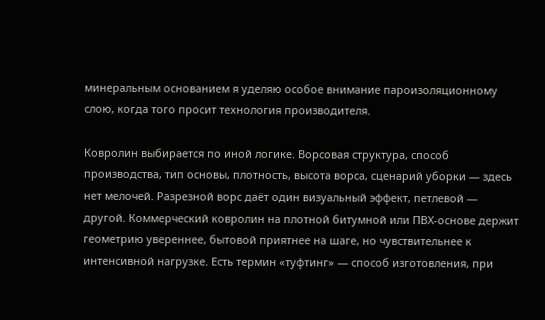минеральным основанием я уделяю особое внимание пароизоляционному слою, когда того просит технология производителя.

Ковролин выбирается по иной логике. Ворсовая структура, способ производства, тип основы, плотность, высота ворса, сценарий уборки — здесь нет мелочей. Разрезной ворс даёт один визуальный эффект, петлевой — другой. Коммерческий ковролин на плотной битумной или ПВХ-основе держит геометрию увереннее, бытовой приятнее на шаге, но чувствительнее к интенсивной нагрузке. Есть термин «туфтинг» — способ изготовления, при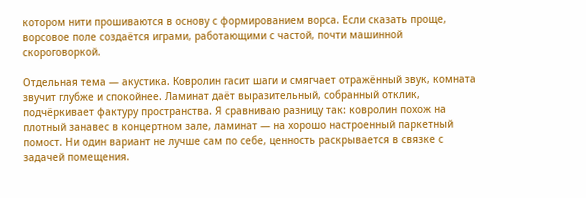котором нити прошиваются в основу с формированием ворса. Если сказать проще, ворсовое поле создаётся играми, работающими с частой, почти машинной скороговоркой.

Отдельная тема — акустика. Ковролин гасит шаги и смягчает отражённый звук, комната звучит глубже и спокойнее. Ламинат даёт выразительный, собранный отклик, подчёркивает фактуру пространства. Я сравниваю разницу так: ковролин похож на плотный занавес в концертном зале, ламинат — на хорошо настроенный паркетный помост. Ни один вариант не лучше сам по себе, ценность раскрывается в связке с задачей помещения.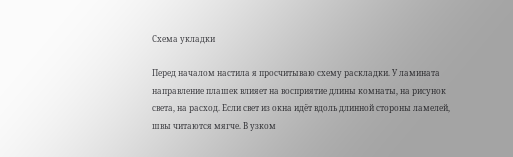Схема укладки

Перед началом настила я просчитываю схему раскладки. У ламината направление плашек влияет на восприятие длины комнаты, на рисунок света, на расход. Если свет из окна идёт вдоль длинной стороны ламелей, швы читаются мягче. В узком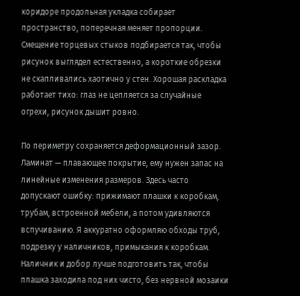коридоре продольная укладка собирает пространство, поперечная меняет пропорции. Смещение торцевых стыков подбирается так, чтобы рисунок выглядел естественно, а короткие обрезки не скапливались хаотично у стен. Хорошая раскладка работает тихо: глаз не цепляется за случайные огрехи, рисунок дышит ровно.

По периметру сохраняется деформационный зазор. Ламинат — плавающее покрытие, ему нужен запас на линейные изменения размеров. Здесь часто допускают ошибку: прижимают плашки к коробкам, трубам, встроенной мебели, а потом удивляются вспучиванию. Я аккуратно оформляю обходы труб, подрезку у наличников, примыкания к коробкам. Наличник и добор лучше подготовить так, чтобы плашка заходила под них чисто, без нервной мозаики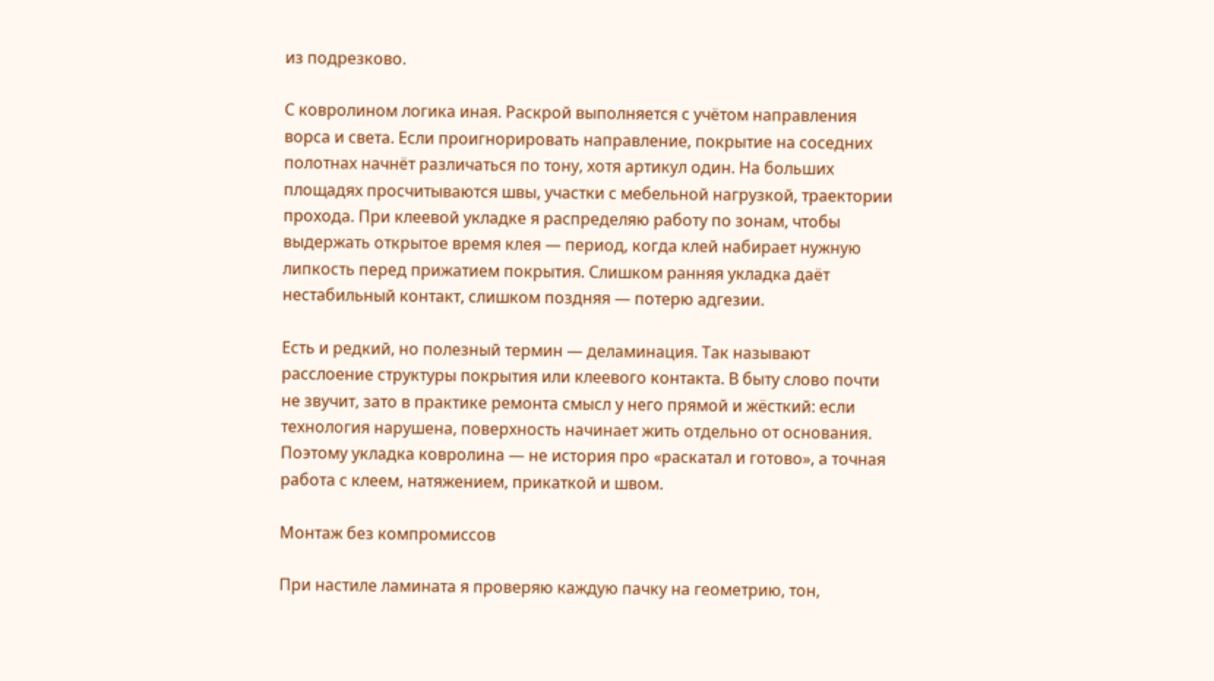из подрезково.

С ковролином логика иная. Раскрой выполняется с учётом направления ворса и света. Если проигнорировать направление, покрытие на соседних полотнах начнёт различаться по тону, хотя артикул один. На больших площадях просчитываются швы, участки с мебельной нагрузкой, траектории прохода. При клеевой укладке я распределяю работу по зонам, чтобы выдержать открытое время клея — период, когда клей набирает нужную липкость перед прижатием покрытия. Слишком ранняя укладка даёт нестабильный контакт, слишком поздняя — потерю адгезии.

Есть и редкий, но полезный термин — деламинация. Так называют расслоение структуры покрытия или клеевого контакта. В быту слово почти не звучит, зато в практике ремонта смысл у него прямой и жёсткий: если технология нарушена, поверхность начинает жить отдельно от основания. Поэтому укладка ковролина — не история про «раскатал и готово», а точная работа с клеем, натяжением, прикаткой и швом.

Монтаж без компромиссов

При настиле ламината я проверяю каждую пачку на геометрию, тон,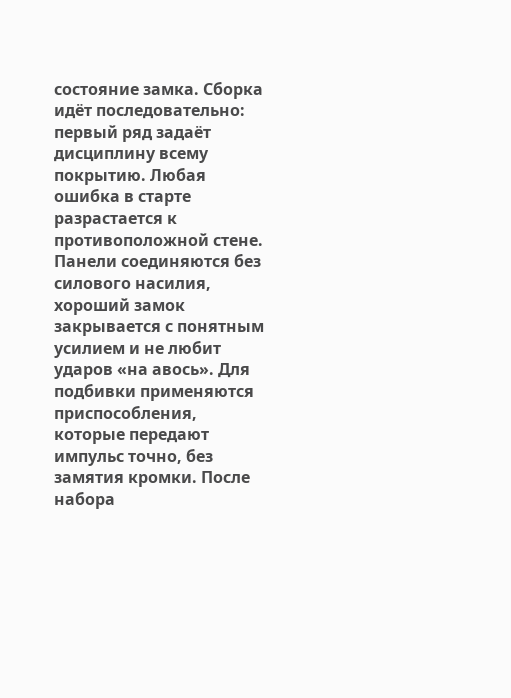состояние замка. Сборка идёт последовательно: первый ряд задаёт дисциплину всему покрытию. Любая ошибка в старте разрастается к противоположной стене. Панели соединяются без силового насилия, хороший замок закрывается с понятным усилием и не любит ударов «на авось». Для подбивки применяются приспособления, которые передают импульс точно, без замятия кромки. После набора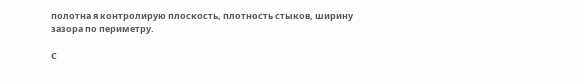полотна я контролирую плоскость, плотность стыков, ширину зазора по периметру.

С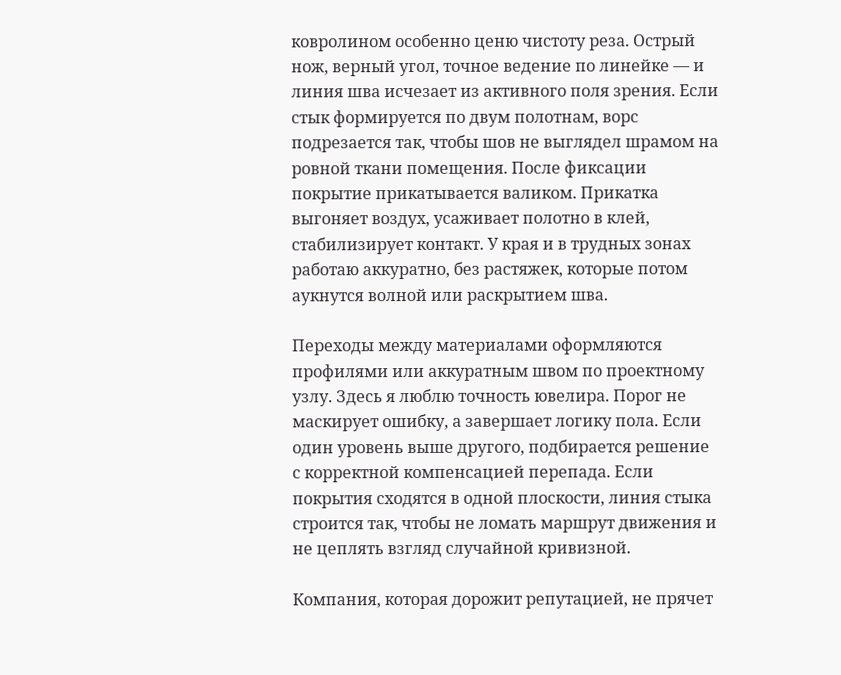ковролином особенно ценю чистоту реза. Острый нож, верный угол, точное ведение по линейке — и линия шва исчезает из активного поля зрения. Если стык формируется по двум полотнам, ворс подрезается так, чтобы шов не выглядел шрамом на ровной ткани помещения. После фиксации покрытие прикатывается валиком. Прикатка выгоняет воздух, усаживает полотно в клей, стабилизирует контакт. У края и в трудных зонах работаю аккуратно, без растяжек, которые потом аукнутся волной или раскрытием шва.

Переходы между материалами оформляются профилями или аккуратным швом по проектному узлу. Здесь я люблю точность ювелира. Порог не маскирует ошибку, а завершает логику пола. Если один уровень выше другого, подбирается решение с корректной компенсацией перепада. Если покрытия сходятся в одной плоскости, линия стыка строится так, чтобы не ломать маршрут движения и не цеплять взгляд случайной кривизной.

Компания, которая дорожит репутацией, не прячет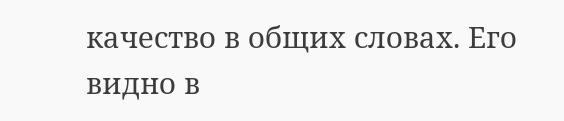качество в общих словах. Его видно в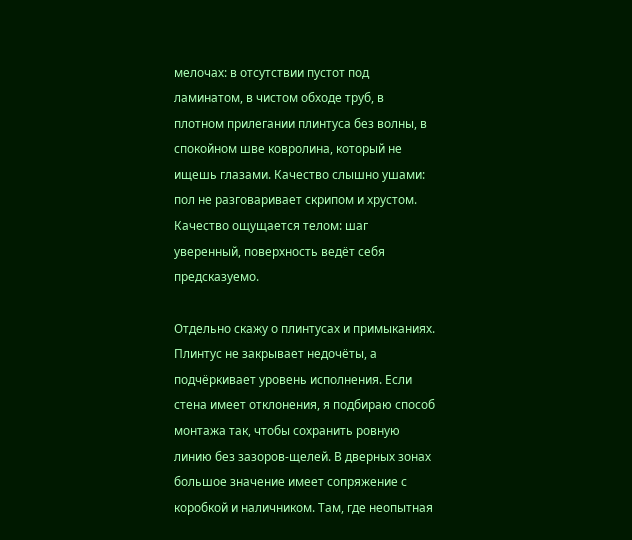мелочах: в отсутствии пустот под ламинатом, в чистом обходе труб, в плотном прилегании плинтуса без волны, в спокойном шве ковролина, который не ищешь глазами. Качество слышно ушами: пол не разговаривает скрипом и хрустом. Качество ощущается телом: шаг уверенный, поверхность ведёт себя предсказуемо.

Отдельно скажу о плинтусах и примыканиях. Плинтус не закрывает недочёты, а подчёркивает уровень исполнения. Если стена имеет отклонения, я подбираю способ монтажа так, чтобы сохранить ровную линию без зазоров-щелей. В дверных зонах большое значение имеет сопряжение с коробкой и наличником. Там, где неопытная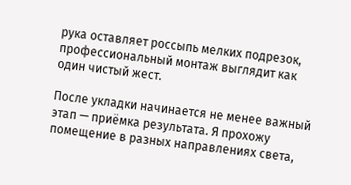рука оставляет россыпь мелких подрезок, профессиональный монтаж выглядит как один чистый жест.

После укладки начинается не менее важный этап — приёмка результата. Я прохожу помещение в разных направлениях света,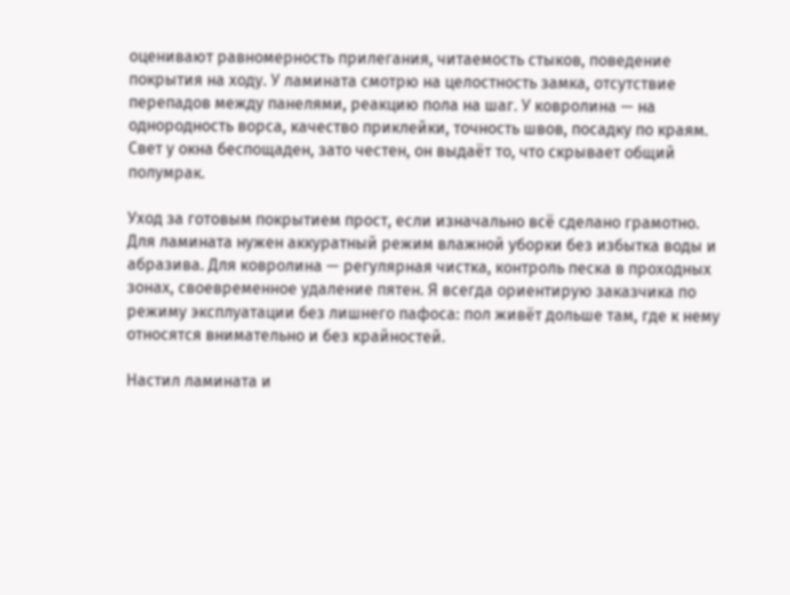оценивают равномерность прилегания, читаемость стыков, поведение покрытия на ходу. У ламината смотрю на целостность замка, отсутствие перепадов между панелями, реакцию пола на шаг. У ковролина — на однородность ворса, качество приклейки, точность швов, посадку по краям. Свет у окна беспощаден, зато честен, он выдаёт то, что скрывает общий полумрак.

Уход за готовым покрытием прост, если изначально всё сделано грамотно. Для ламината нужен аккуратный режим влажной уборки без избытка воды и абразива. Для ковролина — регулярная чистка, контроль песка в проходных зонах, своевременное удаление пятен. Я всегда ориентирую заказчика по режиму эксплуатации без лишнего пафоса: пол живёт дольше там, где к нему относятся внимательно и без крайностей.

Настил ламината и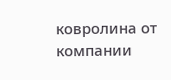ковролина от компании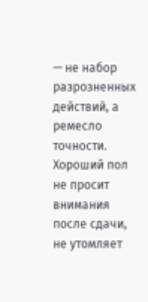— не набор разрозненных действий, а ремесло точности. Хороший пол не просит внимания после сдачи, не утомляет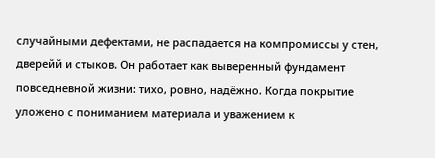случайными дефектами, не распадается на компромиссы у стен, дверейй и стыков. Он работает как выверенный фундамент повседневной жизни: тихо, ровно, надёжно. Когда покрытие уложено с пониманием материала и уважением к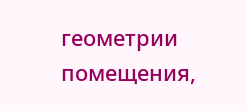геометрии помещения,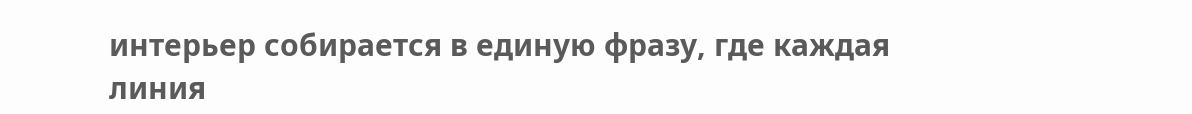интерьер собирается в единую фразу, где каждая линия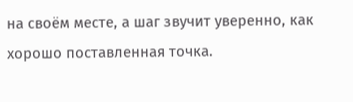на своём месте, а шаг звучит уверенно, как хорошо поставленная точка.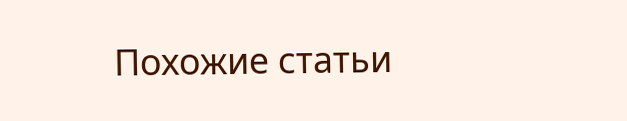Похожие статьи